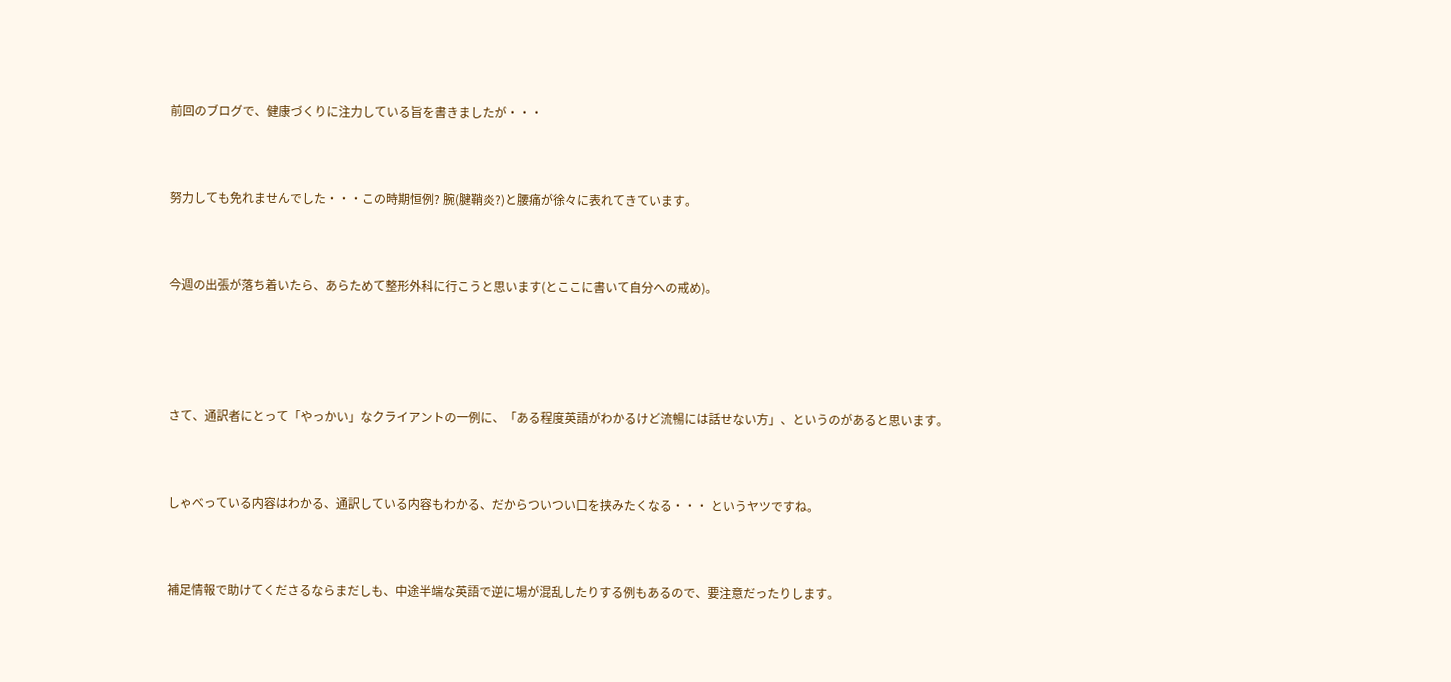前回のブログで、健康づくりに注力している旨を書きましたが・・・



努力しても免れませんでした・・・この時期恒例? 腕(腱鞘炎?)と腰痛が徐々に表れてきています。



今週の出張が落ち着いたら、あらためて整形外科に行こうと思います(とここに書いて自分への戒め)。





さて、通訳者にとって「やっかい」なクライアントの一例に、「ある程度英語がわかるけど流暢には話せない方」、というのがあると思います。



しゃべっている内容はわかる、通訳している内容もわかる、だからついつい口を挟みたくなる・・・ というヤツですね。



補足情報で助けてくださるならまだしも、中途半端な英語で逆に場が混乱したりする例もあるので、要注意だったりします。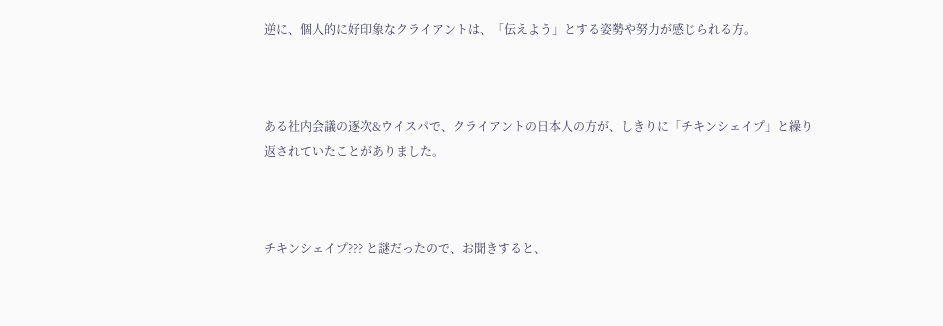逆に、個人的に好印象なクライアントは、「伝えよう」とする姿勢や努力が感じられる方。



ある社内会議の逐次&ウイスパで、クライアントの日本人の方が、しきりに「チキンシェイプ」と繰り返されていたことがありました。



チキンシェイプ??? と謎だったので、お聞きすると、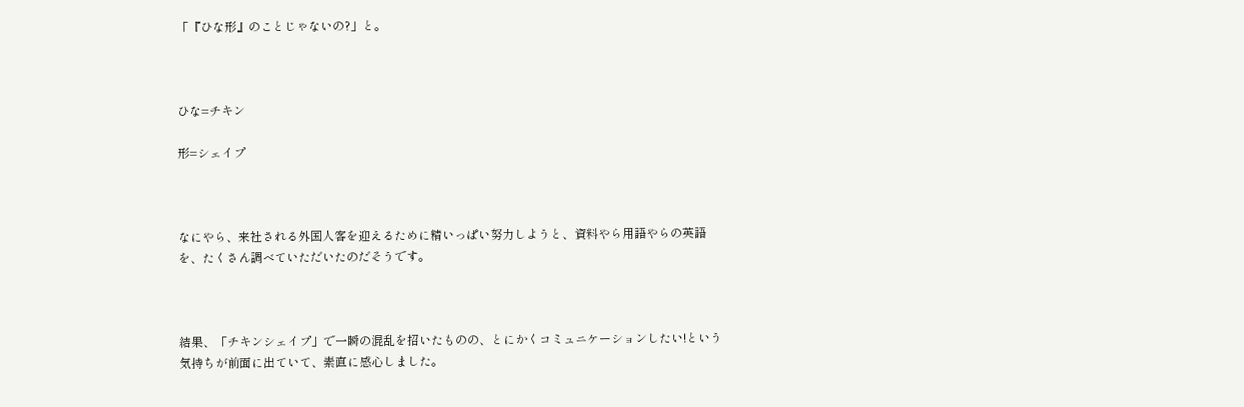「『ひな形』のことじゃないの?」と。



ひな=チキン

形=シェイプ



なにやら、来社される外国人客を迎えるために精いっぱい努力しようと、資料やら用語やらの英語を、たくさん調べていただいたのだそうです。



結果、「チキンシェイプ」で一瞬の混乱を招いたものの、とにかくコミュニケーションしたい!という気持ちが前面に出ていて、素直に感心しました。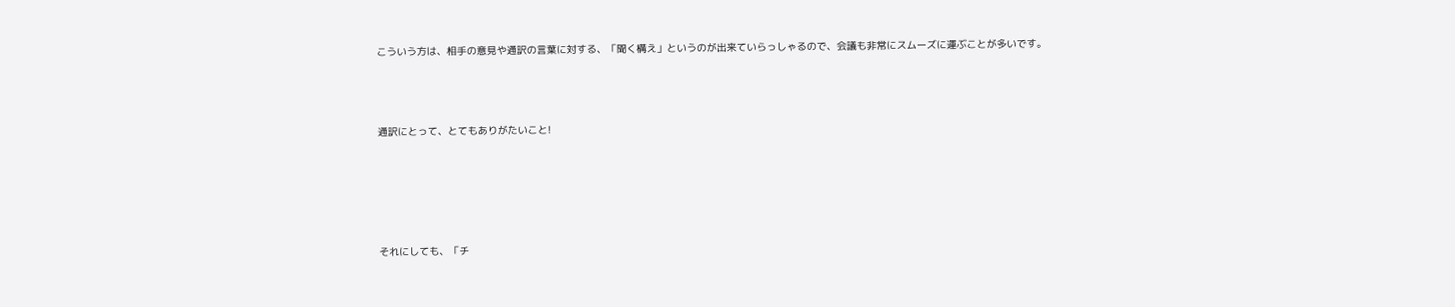こういう方は、相手の意見や通訳の言葉に対する、「聞く構え」というのが出来ていらっしゃるので、会議も非常にスムーズに運ぶことが多いです。



通訳にとって、とてもありがたいこと!





それにしても、「チ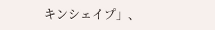キンシェイプ」、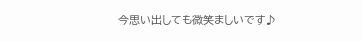今思い出しても微笑ましいです♪